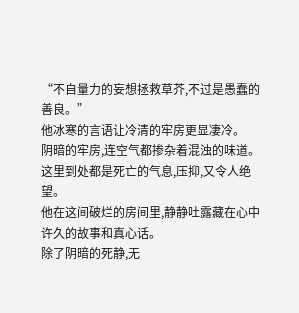“不自量力的妄想拯救草芥,不过是愚蠢的善良。”
他冰寒的言语让冷清的牢房更显凄冷。
阴暗的牢房,连空气都掺杂着混浊的味道。
这里到处都是死亡的气息,压抑,又令人绝望。
他在这间破烂的房间里,静静吐露藏在心中许久的故事和真心话。
除了阴暗的死静,无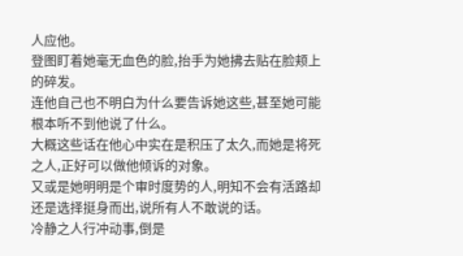人应他。
登图盯着她毫无血色的脸,抬手为她拂去贴在脸颊上的碎发。
连他自己也不明白为什么要告诉她这些,甚至她可能根本听不到他说了什么。
大概这些话在他心中实在是积压了太久,而她是将死之人,正好可以做他倾诉的对象。
又或是她明明是个审时度势的人,明知不会有活路却还是选择挺身而出,说所有人不敢说的话。
冷静之人行冲动事,倒是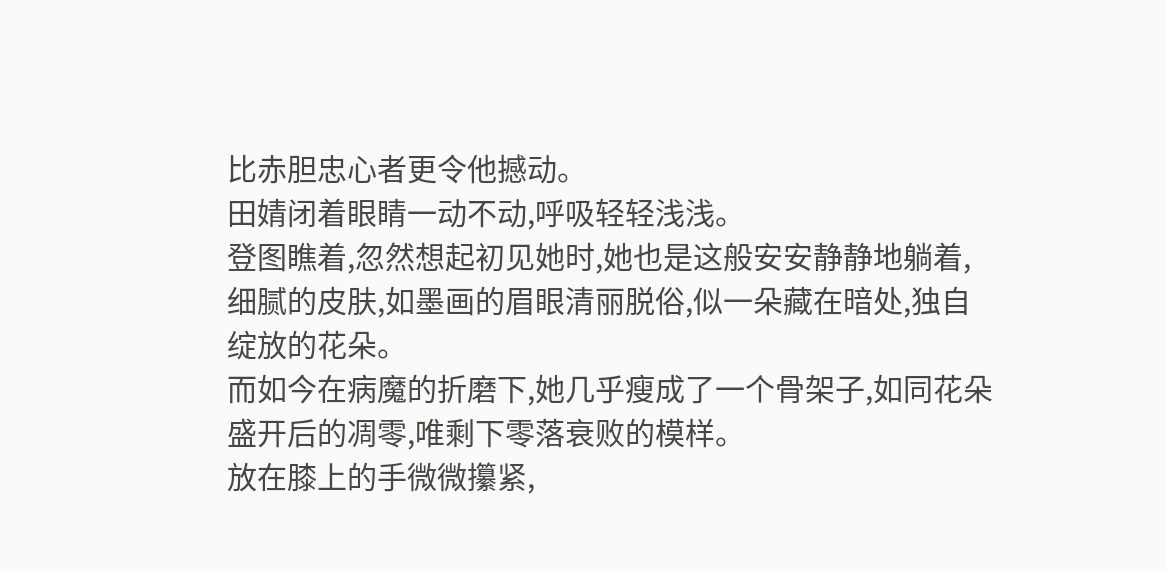比赤胆忠心者更令他撼动。
田婧闭着眼睛一动不动,呼吸轻轻浅浅。
登图瞧着,忽然想起初见她时,她也是这般安安静静地躺着,细腻的皮肤,如墨画的眉眼清丽脱俗,似一朵藏在暗处,独自绽放的花朵。
而如今在病魔的折磨下,她几乎瘦成了一个骨架子,如同花朵盛开后的凋零,唯剩下零落衰败的模样。
放在膝上的手微微攥紧,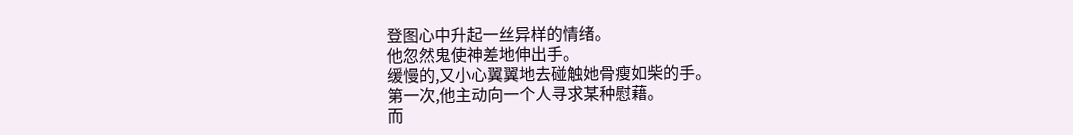登图心中升起一丝异样的情绪。
他忽然鬼使神差地伸出手。
缓慢的,又小心翼翼地去碰触她骨瘦如柴的手。
第一次,他主动向一个人寻求某种慰藉。
而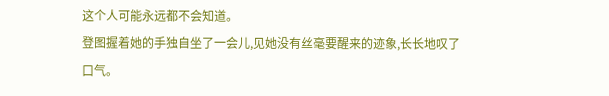这个人可能永远都不会知道。
登图握着她的手独自坐了一会儿,见她没有丝毫要醒来的迹象,长长地叹了口气。